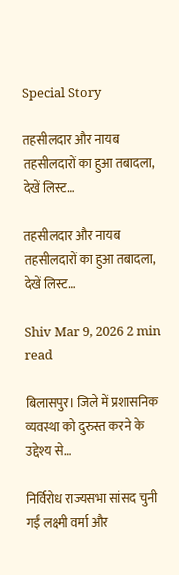Special Story

तहसीलदार और नायब तहसीलदारों का हुआ तबादला, देखें लिस्ट…

तहसीलदार और नायब तहसीलदारों का हुआ तबादला, देखें लिस्ट…

Shiv Mar 9, 2026 2 min read

बिलासपुर। जिले में प्रशासनिक व्यवस्था को दुरुस्त करने के उद्देश्य से…

निर्विरोध राज्यसभा सांसद चुनी गईं लक्ष्मी वर्मा और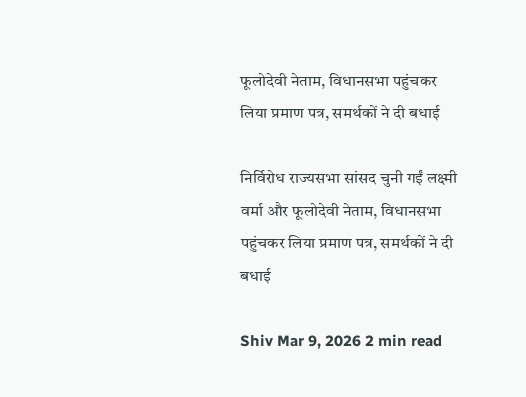फूलोदेवी नेताम, विधानसभा पहुंचकर लिया प्रमाण पत्र, समर्थकों ने दी बधाई

निर्विरोध राज्यसभा सांसद चुनी गईं लक्ष्मी वर्मा और फूलोदेवी नेताम, विधानसभा पहुंचकर लिया प्रमाण पत्र, समर्थकों ने दी बधाई

Shiv Mar 9, 2026 2 min read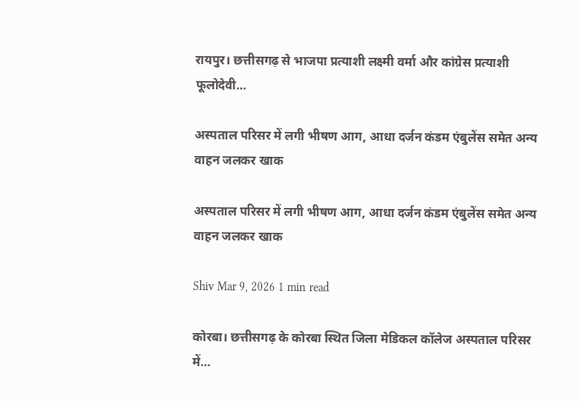रायपुर। छत्तीसगढ़ से भाजपा प्रत्याशी लक्ष्मी वर्मा और कांग्रेस प्रत्याशी फूलोदेवी…

अस्पताल परिसर में लगी भीषण आग, आधा दर्जन कंडम एंबुलेंस समेत अन्य वाहन जलकर खाक

अस्पताल परिसर में लगी भीषण आग, आधा दर्जन कंडम एंबुलेंस समेत अन्य वाहन जलकर खाक

Shiv Mar 9, 2026 1 min read

कोरबा। छत्तीसगढ़ के कोरबा स्थित जिला मेडिकल कॉलेज अस्पताल परिसर में…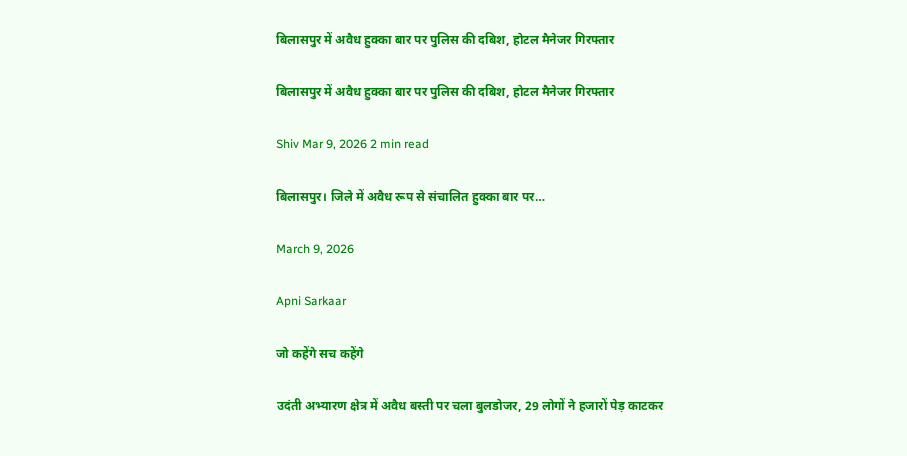बिलासपुर में अवैध हुक्का बार पर पुलिस की दबिश, होटल मैनेजर गिरफ्तार

बिलासपुर में अवैध हुक्का बार पर पुलिस की दबिश, होटल मैनेजर गिरफ्तार

Shiv Mar 9, 2026 2 min read

बिलासपुर। जिले में अवैध रूप से संचालित हुक्का बार पर…

March 9, 2026

Apni Sarkaar

जो कहेंगे सच कहेंगे

उदंती अभ्यारण क्षेत्र में अवैध बस्ती पर चला बुलडोजर, 29 लोगों ने हजारों पेड़ काटकर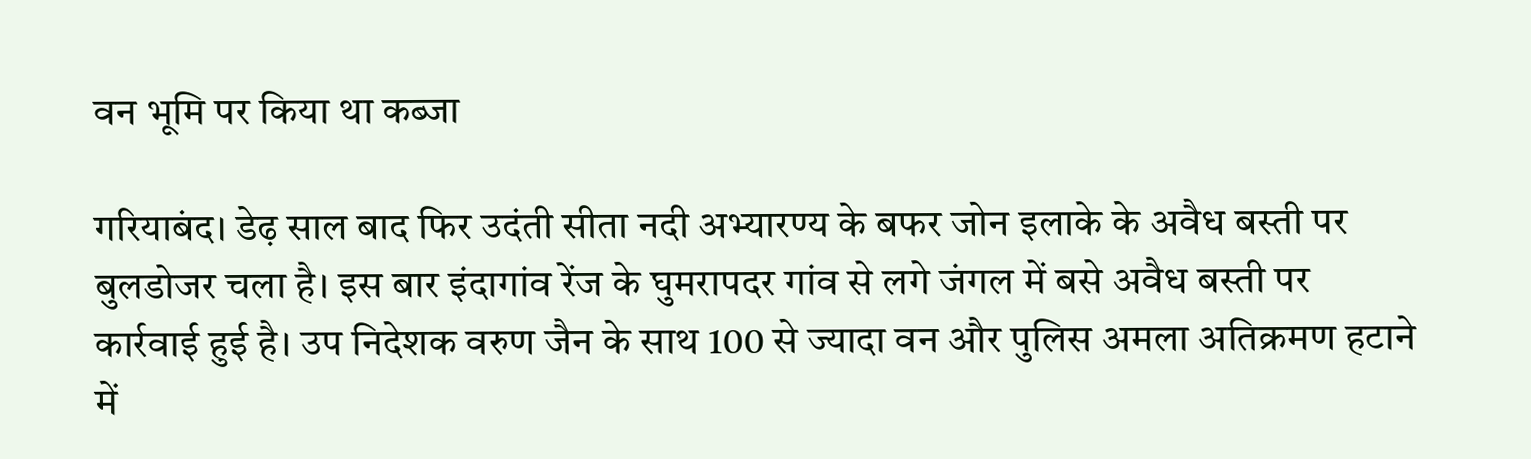वन भूमि पर किया था कब्जा

गरियाबंद। डेढ़ साल बाद फिर उदंती सीता नदी अभ्यारण्य के बफर जोन इलाके के अवैध बस्ती पर बुलडोजर चला है। इस बार इंदागांव रेंज के घुमरापदर गांव से लगे जंगल में बसे अवैध बस्ती पर कार्रवाई हुई है। उप निदेशक वरुण जैन के साथ 100 से ज्यादा वन और पुलिस अमला अतिक्रमण हटाने में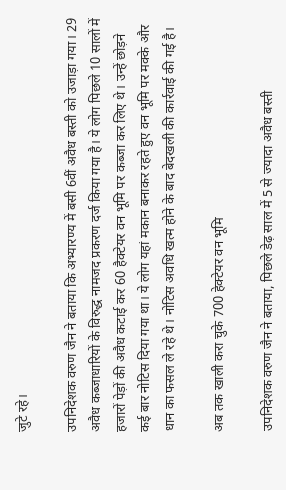जुटे रहे।

उपनिदेशक वरुण जैन ने बताया कि अभ्यारण्य में बसी 6वीं अवैध बस्ती को उजाड़ा गया। 29 अवैध कब्जाधारियों के विरुद्ध नामजद प्रकरण दर्ज किया गया है। ये लोग पिछले 10 सालों में हजारों पेड़ों की अवैध कटाई कर 60 हैक्टेयर वन भूमि पर कब्जा कर लिए थे। उन्हें छोड़ने कई बार नोटिस दिया गया था। ये लोग यहां मकान बनाकर रहते हुए वन भूमि पर मक्के और धान का फसल ले रहे थे। नोटिस अवधि खत्म होने के बाद बेदखली की कार्रवाई की गई है।

अब तक खाली करा चुके 700 हेक्टेयर वन भूमि

उपनिदेशक वरुण जैन ने बताया, पिछले डेढ़ साल में 5 से ज्यादा अवैध बस्ती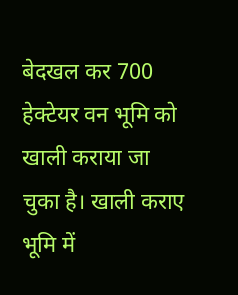बेदखल कर 700 हेक्टेयर वन भूमि को खाली कराया जा चुका है। खाली कराए भूमि में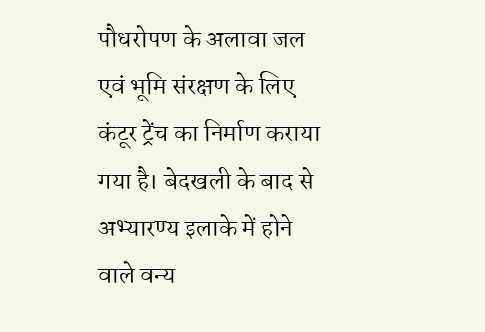पौधरोपण के अलावा जल एवं भूमि संरक्षण के लिए कंटूर ट्रेंच का निर्माण कराया गया है। बेदखली के बाद से अभ्यारण्य इलाके में होने वाले वन्य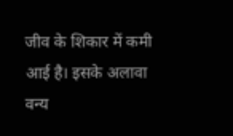जीव के शिकार में कमी आई है। इसके अलावा वन्य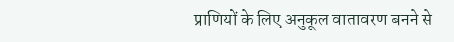प्राणियों के लिए अनुकूल वातावरण बनने से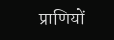प्राणियों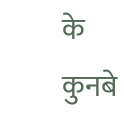के कुनबे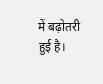में बढ़ोतरी हुई है।